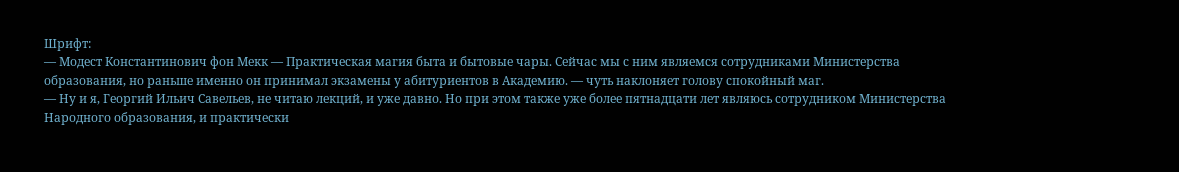Шрифт:
— Модест Константинович фон Мекк — Практическая магия быта и бытовые чары. Сейчас мы с ним являемся сотрудниками Министерства образования, но раньше именно он принимал экзамены у абитуриентов в Академию. — чуть наклоняет голову спокойный маг.
— Ну и я, Георгий Ильич Савельев, не читаю лекций, и уже давно. Но при этом также уже более пятнадцати лет являюсь сотрудником Министерства Народного образования, и практически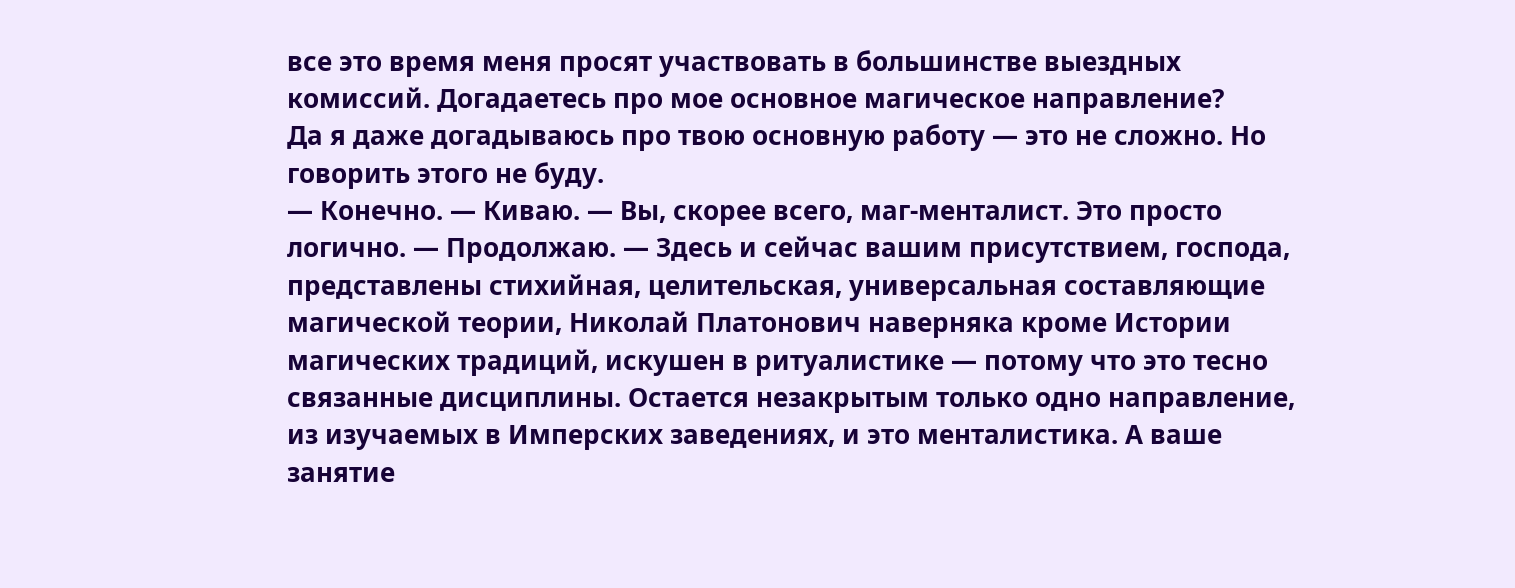все это время меня просят участвовать в большинстве выездных комиссий. Догадаетесь про мое основное магическое направление?
Да я даже догадываюсь про твою основную работу — это не сложно. Но говорить этого не буду.
— Конечно. — Киваю. — Вы, скорее всего, маг-менталист. Это просто логично. — Продолжаю. — Здесь и сейчас вашим присутствием, господа, представлены стихийная, целительская, универсальная составляющие магической теории, Николай Платонович наверняка кроме Истории магических традиций, искушен в ритуалистике — потому что это тесно связанные дисциплины. Остается незакрытым только одно направление, из изучаемых в Имперских заведениях, и это менталистика. А ваше занятие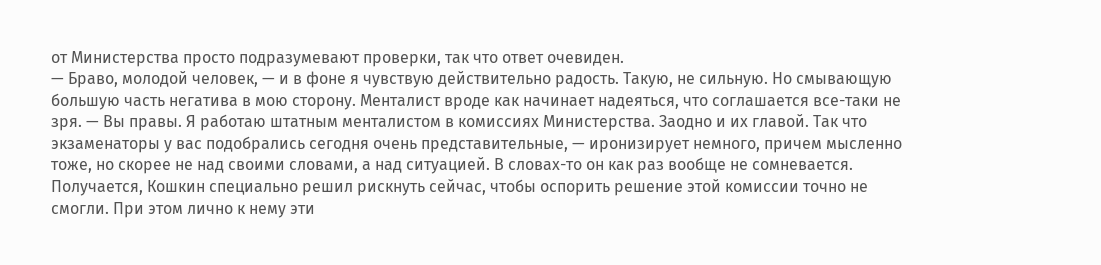от Министерства просто подразумевают проверки, так что ответ очевиден.
— Браво, молодой человек, — и в фоне я чувствую действительно радость. Такую, не сильную. Но смывающую большую часть негатива в мою сторону. Менталист вроде как начинает надеяться, что соглашается все-таки не зря. — Вы правы. Я работаю штатным менталистом в комиссиях Министерства. Заодно и их главой. Так что экзаменаторы у вас подобрались сегодня очень представительные, — иронизирует немного, причем мысленно тоже, но скорее не над своими словами, а над ситуацией. В словах-то он как раз вообще не сомневается.
Получается, Кошкин специально решил рискнуть сейчас, чтобы оспорить решение этой комиссии точно не смогли. При этом лично к нему эти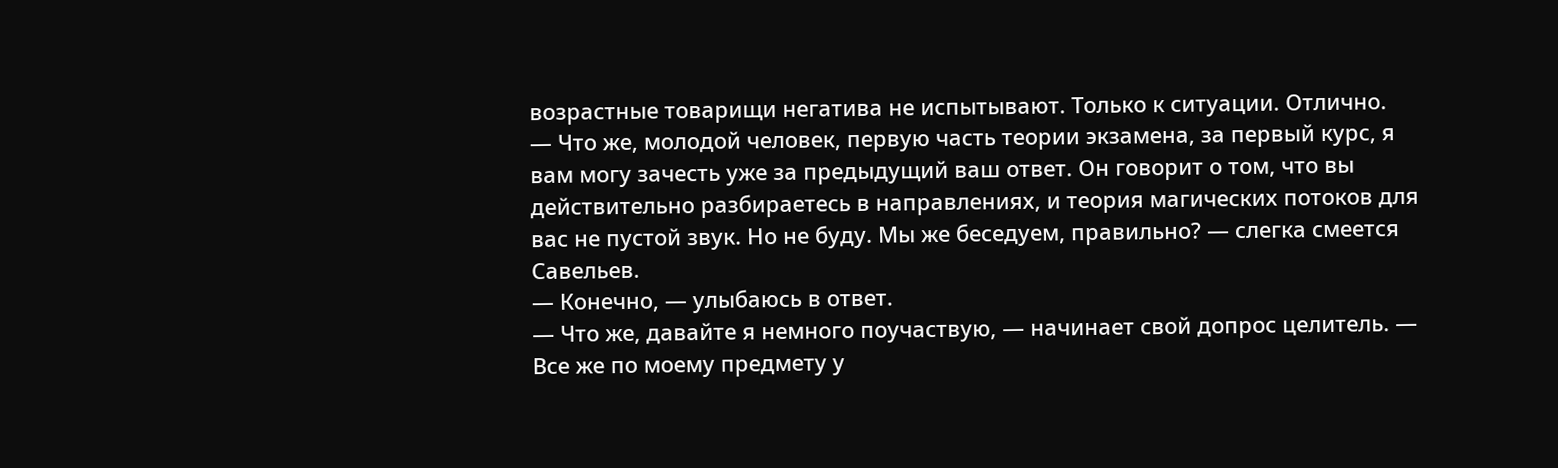возрастные товарищи негатива не испытывают. Только к ситуации. Отлично.
— Что же, молодой человек, первую часть теории экзамена, за первый курс, я вам могу зачесть уже за предыдущий ваш ответ. Он говорит о том, что вы действительно разбираетесь в направлениях, и теория магических потоков для вас не пустой звук. Но не буду. Мы же беседуем, правильно? — слегка смеется Савельев.
— Конечно, — улыбаюсь в ответ.
— Что же, давайте я немного поучаствую, — начинает свой допрос целитель. — Все же по моему предмету у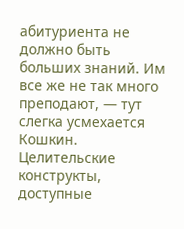абитуриента не должно быть больших знаний. Им все же не так много преподают, — тут слегка усмехается Кошкин. Целительские конструкты, доступные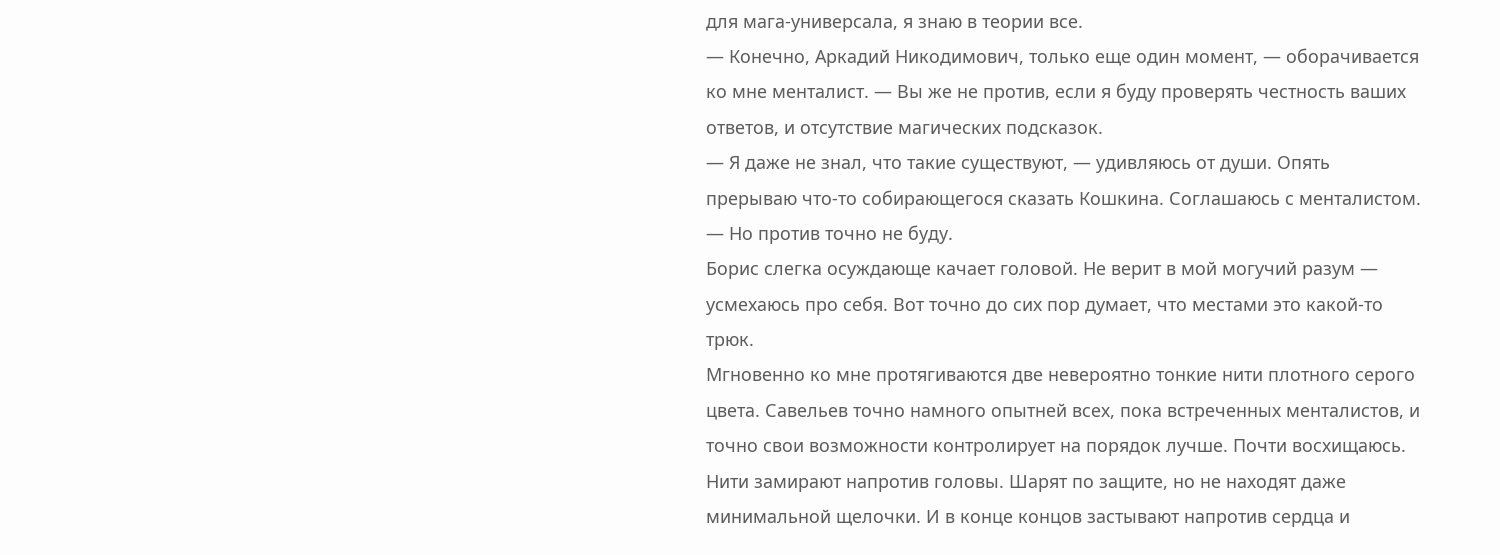для мага-универсала, я знаю в теории все.
— Конечно, Аркадий Никодимович, только еще один момент, — оборачивается ко мне менталист. — Вы же не против, если я буду проверять честность ваших ответов, и отсутствие магических подсказок.
— Я даже не знал, что такие существуют, — удивляюсь от души. Опять прерываю что-то собирающегося сказать Кошкина. Соглашаюсь с менталистом. — Но против точно не буду.
Борис слегка осуждающе качает головой. Не верит в мой могучий разум — усмехаюсь про себя. Вот точно до сих пор думает, что местами это какой-то трюк.
Мгновенно ко мне протягиваются две невероятно тонкие нити плотного серого цвета. Савельев точно намного опытней всех, пока встреченных менталистов, и точно свои возможности контролирует на порядок лучше. Почти восхищаюсь.
Нити замирают напротив головы. Шарят по защите, но не находят даже минимальной щелочки. И в конце концов застывают напротив сердца и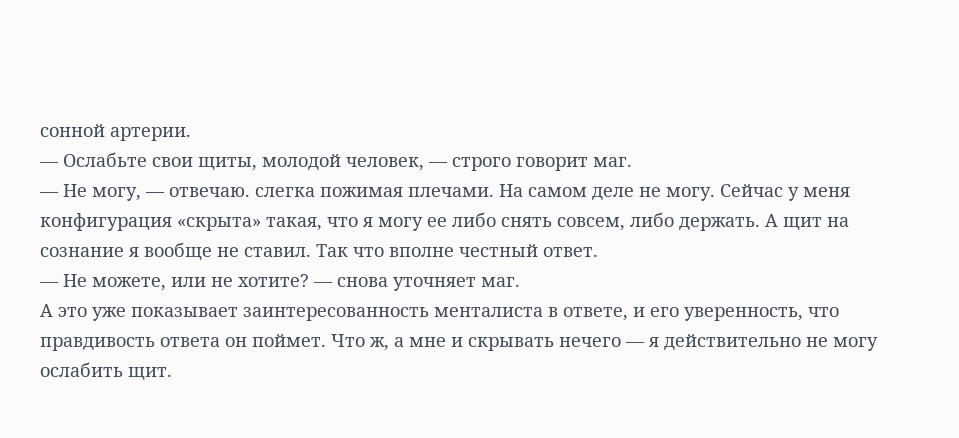сонной артерии.
— Ослабьте свои щиты, молодой человек, — строго говорит маг.
— Не могу, — отвечаю. слегка пожимая плечами. На самом деле не могу. Сейчас у меня конфигурация «скрыта» такая, что я могу ее либо снять совсем, либо держать. А щит на сознание я вообще не ставил. Так что вполне честный ответ.
— Не можете, или не хотите? — снова уточняет маг.
А это уже показывает заинтересованность менталиста в ответе, и его уверенность, что правдивость ответа он поймет. Что ж, а мне и скрывать нечего — я действительно не могу ослабить щит.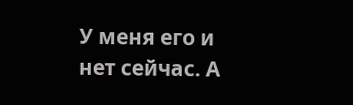У меня его и нет сейчас. А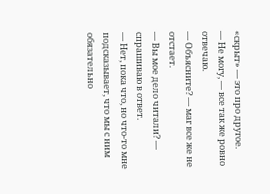«скрыт» — это про другое.
— Не могу, — все так же ровно отвечаю.
— Объясните? — маг все же не отстает.
— Вы мое дело читали? — спрашиваю в ответ.
— Нет, пока что, но что-то мне подсказывает, что мы с ним обязательно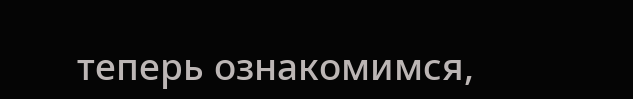теперь ознакомимся,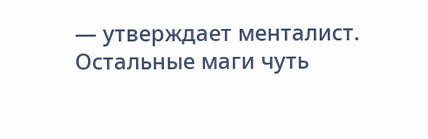— утверждает менталист. Остальные маги чуть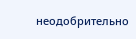неодобрительно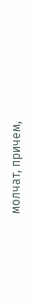молчат, причем,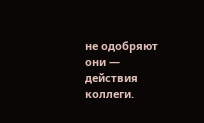не одобряют они — действия коллеги.